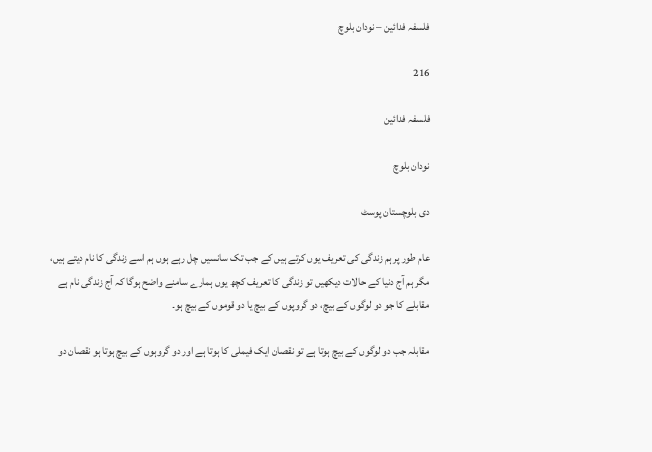فلسفہ فدائین – نودان بلوچ

216

فلسفہ فدائین

نودان بلوچ

دی بلوچستان پوسٹ

عام طور پر ہم زندگی کی تعریف یوں کرتے ہیں کے جب تک سانسیں چل رہے ہوں ہم اسے زندگی کا نام دیتے ہیں، مگر ہم آج دنیا کے حالات دیکھیں تو زندگی کا تعریف کچھ یوں ہمارے سامنے واضح ہوگا کہ آج زندگی نام ہے مقابلے کا جو دو لوگوں کے بیچ، دو گروپوں کے بیچ یا دو قوموں کے بیچ ہو۔

مقابلہ جب دو لوگوں کے بیچ ہوتا ہے تو نقصان ایک فیملی کا ہوتا ہے اور دو گروہوں کے بیچ ہوتا ہو نقصان دو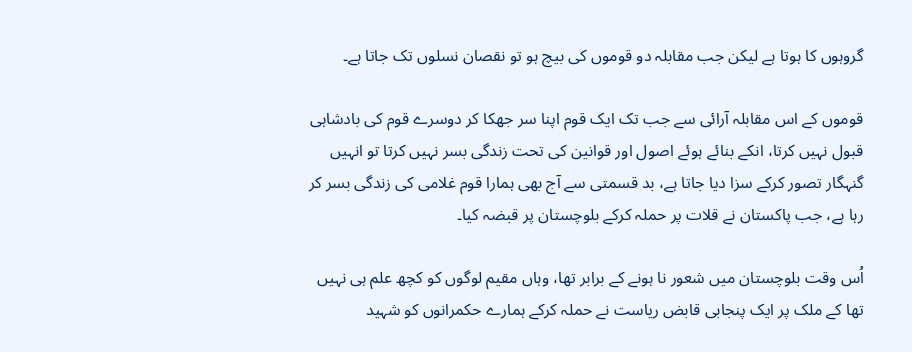گروہوں کا ہوتا ہے لیکن جب مقابلہ دو قوموں کی بیچ ہو تو نقصان نسلوں تک جاتا ہے۔

قوموں کے اس مقابلہ آرائی سے جب تک ایک قوم اپنا سر جھکا کر دوسرے قوم کی بادشاہی قبول نہیں کرتا، انکے بنائے ہوئے اصول اور قوانین کی تحت زندگی بسر نہیں کرتا تو انہیں گنہگار تصور کرکے سزا دیا جاتا ہے، بد قسمتی سے آج بھی ہمارا قوم غلامی کی زندگی بسر کر رہا ہے، جب پاکستان نے قلات پر حملہ کرکے بلوچستان پر قبضہ کیا۔

اُس وقت بلوچستان میں شعور نا ہونے کے برابر تھا، وہاں مقیم لوگوں کو کچھ علم ہی نہیں تھا کے ملک پر ایک پنجابی قابض ریاست نے حملہ کرکے ہمارے حکمرانوں کو شہید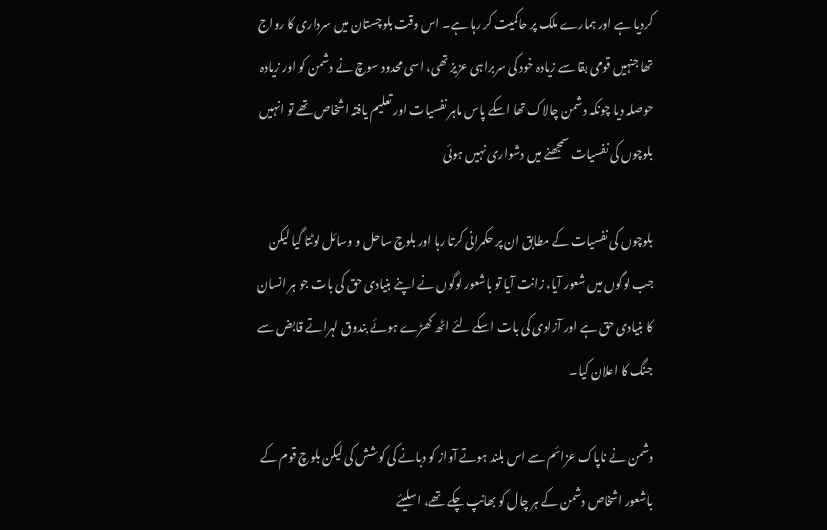کردیا ہے اور ہمارے ملک پر حاکمیت کر رہا ہے۔ اس وقت بلوچستان میں سرداری کا رواج تھا جنہیں قومی بقا سے زیادہ خود کی سربراہی عزیز تھی، اسی محدود سوچ نے دشمن کو اور زیادہ حوصلہ دیا چونکہ دشمن چالاک تھا اسکے پاس ماہر نفسیات اور تعلیم یافتہ اشخاص تھے تو انہیں بلوچوں کی نفسیات سمجھنے میں دشواری نہیں ہوئی

بلوچوں کی نفسیات کے مطابق ان پر حکمرانی کرتا رہا اور بلوچ ساحل و وسائل لوٹتا گیا لیکن جب لوگوں میں شعور آیا، زانت آیا تو باشعور لوگوں نے اپنے بنیادی حق کی بات جو ہر انسان کا بنیادی حق ہے اور آزادی کی بات اسکے لئے اٹھ کھڑے ہوئے بندوق لہراتے قابض سے جنگ کا اعلان کیا۔

دشمن نے ناپاک عزائم سے اس بلند ہوتے آواز کو دبانے کی کوشش کی لیکن بلوچ قوم کے باشعور اشخاص دشمن کے ہر چال کو بھانپ چکے تھے، اسلیئے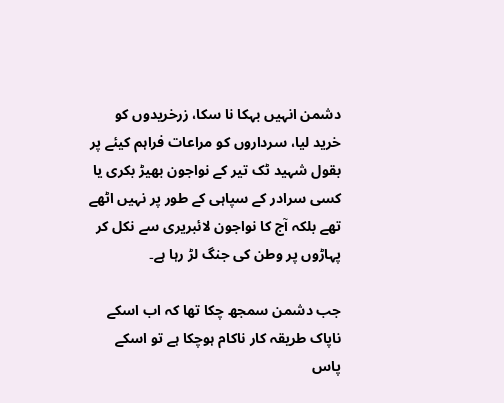دشمن انہیں بہکا نا سکا، زرخریدوں کو خرید لیا، سرداروں کو مراعات فراہم کیئے پر بقول شہید ٹک تیر کے نواجون بھیڑ بکری یا کسی سرادر کے سپاہی کے طور پر نہیں اٹھے تھے بلکہ آج کا نواجون لائبریری سے نکل کر پہاڑوں پر وطن کی جنگ لڑ رہا ہے۔

جب دشمن سمجھ چکا تھا کہ اب اسکے ناپاک طریقہ کار ناکام ہوچکا ہے تو اسکے پاس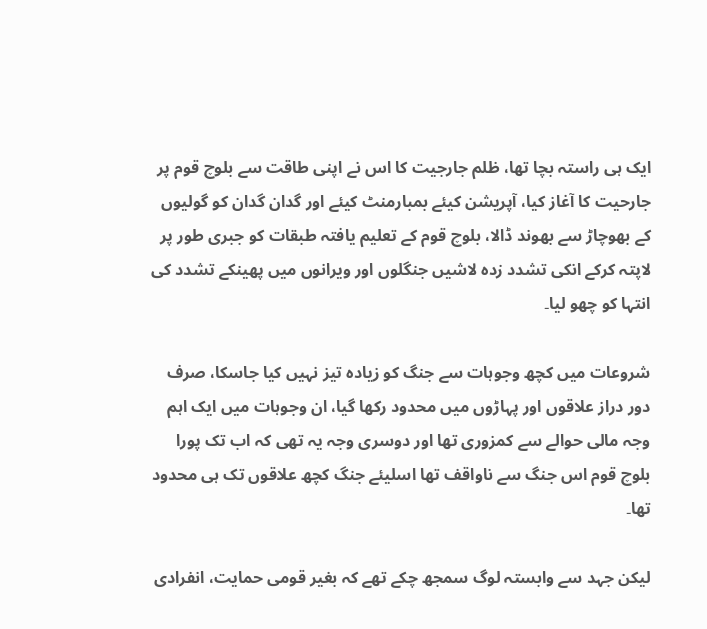ایک ہی راستہ بچا تھا، ظلم جارجیت کا اس نے اپنی طاقت سے بلوچ قوم پر جارحیت کا آغاز کیا، آپریشن کیئے بمبارمنٹ کیئے اور گدان گدان کو گولیوں کے بھوچاڑ سے بھوند ڈالا، بلوچ قوم کے تعلیم یافتہ طبقات کو جبری طور پر لاپتہ کرکے انکی تشدد زدہ لاشیں جنگلوں اور ویرانوں میں پھینکے تشدد کی انتہا کو چھو لیا۔

شروعات میں کچھ وجوہات سے جنگ کو زیادہ تیز نہیں کیا جاسکا، صرف دور دراز علاقوں اور پہاڑوں میں محدود رکھا گیا، ان وجوہات میں ایک اہم وجہ مالی حوالے سے کمزوری تھا اور دوسری وجہ یہ تھی کہ اب تک پورا بلوچ قوم اس جنگ سے ناواقف تھا اسلیئے جنگ کچھ علاقوں تک ہی محدود تھا۔

لیکن جہد سے وابستہ لوگ سمجھ چکے تھے کہ بغیر قومی حمایت، انفرادی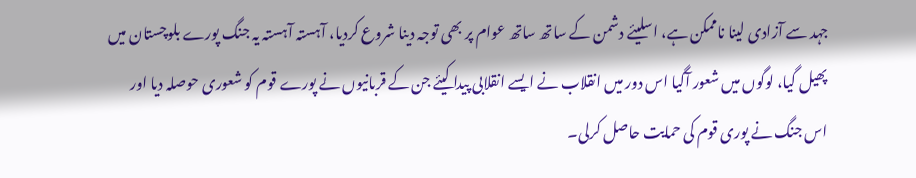جہد سے آزادی لینا ناممکن ہے، اسلیئے دشمن کے ساتھ ساتھ عوام پر بھی توجہ دینا شروع کردیا، آہستہ آہستہ یہ جنگ پورے بلوچستان میں پھیل گیا، لوگوں میں شعور آگیا اس دور میں انقلاب نے ایسے انقلابی پیدا کیئے جن کے قربانیوں نے پورے قوم کو شعوری حوصلہ دیا اور اس جنگ نے پوری قوم کی حمایت حاصل کرلی۔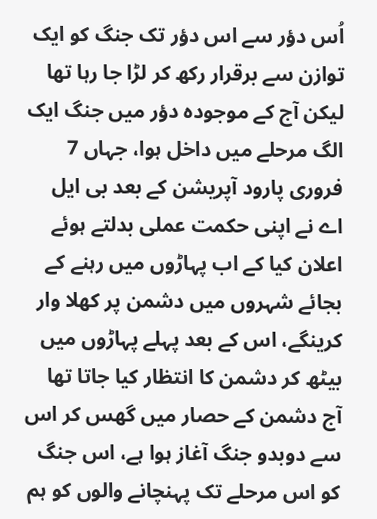اُس دؤر سے اس دؤر تک جنگ کو ایک توازن سے برقرار رکھ کر لڑا جا رہا تھا لیکن آج کے موجودہ دؤر میں جنگ ایک الگ مرحلے میں داخل ہوا، جہاں 7 فروری پارود آپریشن کے بعد بی ایل اے نے اپنی حکمت عملی بدلتے ہوئے اعلان کیا کے اب پہاڑوں میں رہنے کے بجائے شہروں میں دشمن پر کھلا وار کرینگے، اس کے بعد پہلے پہاڑوں میں بیٹھ کر دشمن کا انتظار کیا جاتا تھا آج دشمن کے حصار میں گھس کر اس سے دوبدو جنگ آغاز ہوا ہے، اس جنگ کو اس مرحلے تک پہنچانے والوں کو ہم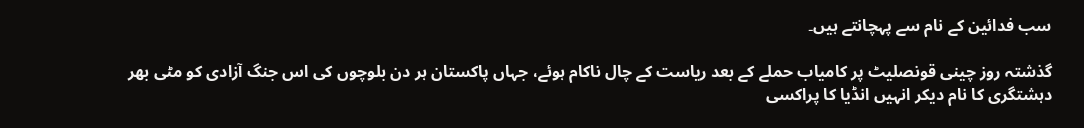سب فدائین کے نام سے پہچانتے ہیں۔

گذشتہ روز چینی قونصلیٹ پر کامیاب حملے کے بعد ریاست کے چال ناکام ہوئے، جہاں پاکستان ہر دن بلوچوں کی اس جنگ آزادی کو مٹی بھر دہشتگری کا نام دیکر انہیں انڈیا کا پراکسی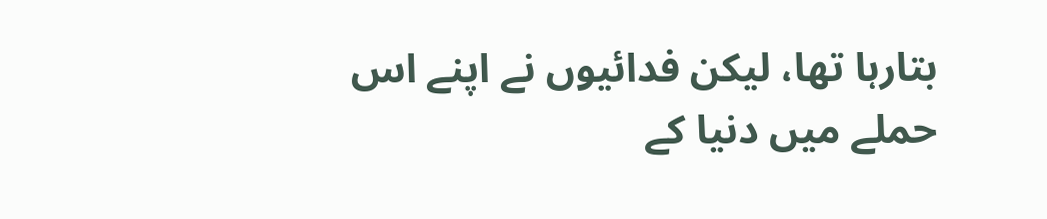بتارہا تھا، لیکن فدائیوں نے اپنے اس حملے میں دنیا کے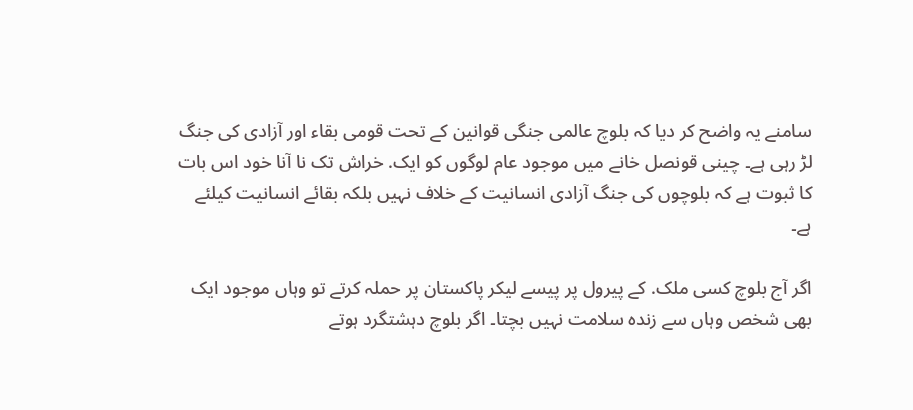سامنے یہ واضح کر دیا کہ بلوچ عالمی جنگی قوانین کے تحت قومی بقاء اور آزادی کی جنگ لڑ رہی ہے۔ چینی قونصل خانے میں موجود عام لوگوں کو ایک. خراش تک نا آنا خود اس بات کا ثبوت ہے کہ بلوچوں کی جنگ آزادی انسانیت کے خلاف نہیں بلکہ بقائے انسانیت کیلئے ہے۔

اگر آج بلوچ کسی ملک. کے پیرول پر پیسے لیکر پاکستان پر حملہ کرتے تو وہاں موجود ایک بھی شخص وہاں سے زندہ سلامت نہیں بچتا۔ اگر بلوچ دہشتگرد ہوتے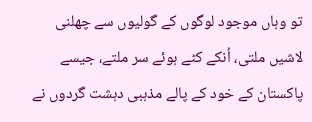تو وہاں موجود لوگوں کے گولیوں سے چھلنی لاشیں ملتی، اُنکے کٹے ہوئے سر ملتے، جیسے پاکستان کے خود کے پالے مذہبی دہشت گردوں نے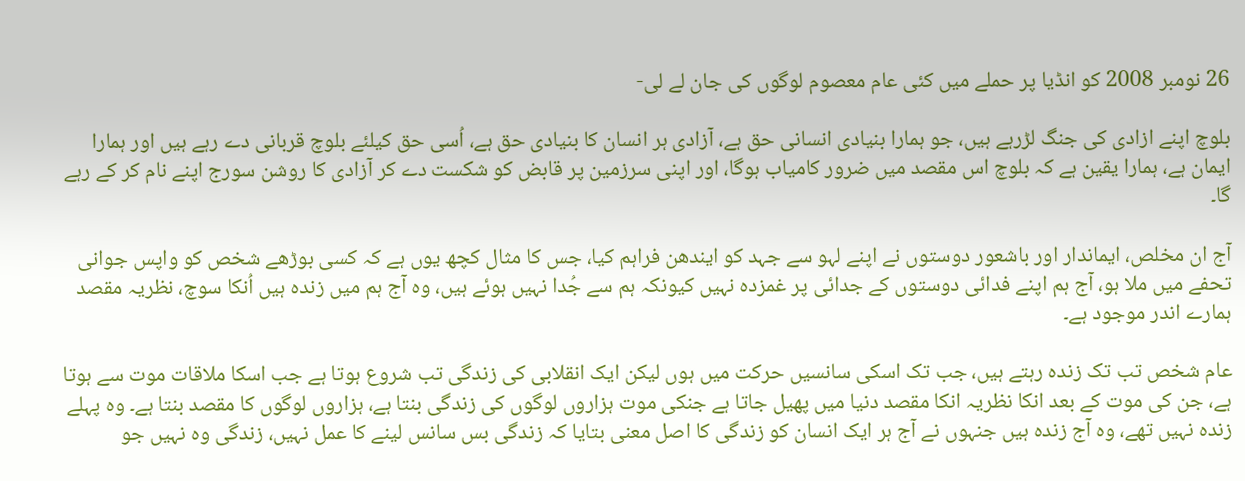26 نومبر 2008 کو انڈیا پر حملے میں کئی عام معصوم لوگوں کی جان لے لی-

بلوچ اپنے ازادی کی جنگ لڑرہے ہیں، جو ہمارا بنیادی انسانی حق ہے، آزادی ہر انسان کا بنیادی حق ہے، اُسی حق کیلئے بلوچ قربانی دے رہے ہیں اور ہمارا ایمان ہے، ہمارا یقین ہے کہ بلوچ اس مقصد میں ضرور کامیاب ہوگا، اور اپنی سرزمین پر قابض کو شکست دے کر آزادی کا روشن سورج اپنے نام کر کے رہے گا۔

آج ان مخلص، ایماندار اور باشعور دوستوں نے اپنے لہو سے جہد کو ایندھن فراہم کیا، جس کا مثال کچھ یوں ہے کہ کسی بوڑھے شخص کو واپس جوانی تحفے میں ملا ہو، آج ہم اپنے فدائی دوستوں کے جدائی پر غمزدہ نہیں کیونکہ ہم سے جُدا نہیں ہوئے ہیں، وہ آج ہم میں زندہ ہیں اُنکا سوچ، نظریہ مقصد ہمارے اندر موجود ہے۔

عام شخص تب تک زندہ رہتے ہیں، جب تک اسکی سانسیں حرکت میں ہوں لیکن ایک انقلابی کی زندگی تب شروع ہوتا ہے جب اسکا ملاقات موت سے ہوتا ہے، جن کی موت کے بعد انکا نظریہ انکا مقصد دنیا میں پھیل جاتا ہے جنکی موت ہزاروں لوگوں کی زندگی بنتا ہے، ہزاروں لوگوں کا مقصد بنتا ہے۔ وہ پہلے زندہ نہیں تھے، وہ آج زندہ ہیں جنہوں نے آج ہر ایک انسان کو زندگی کا اصل معنی بتایا کہ زندگی بس سانس لینے کا عمل نہیں، زندگی وہ نہیں جو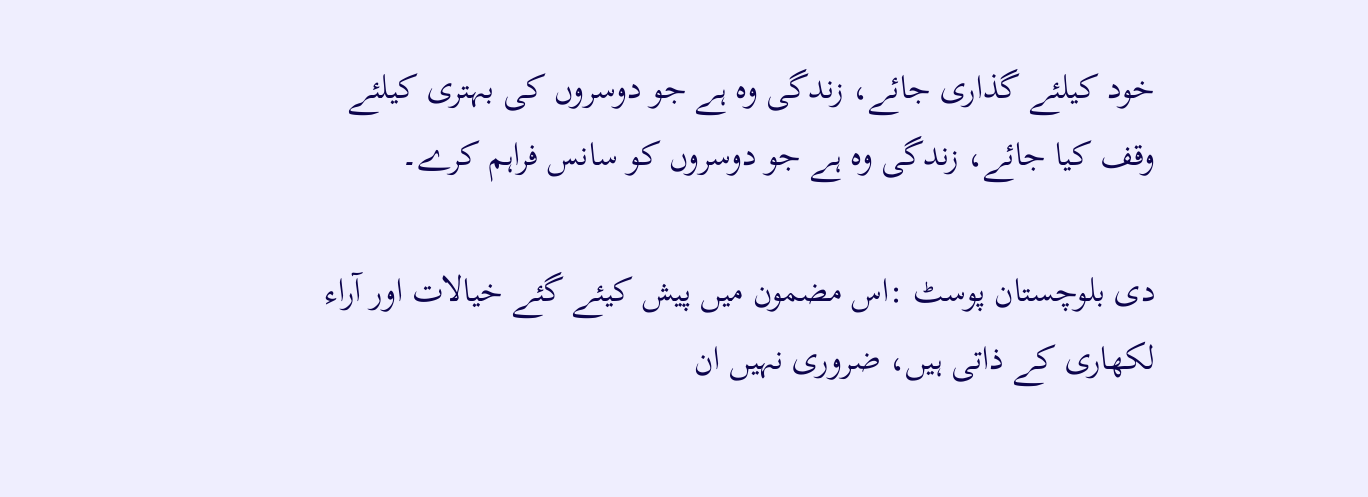خود کیلئے گذاری جائے، زندگی وہ ہے جو دوسروں کی بہتری کیلئے وقف کیا جائے، زندگی وہ ہے جو دوسروں کو سانس فراہم کرے۔

دی بلوچستان پوسٹ :اس مضمون میں پیش کیئے گئے خیالات اور آراء لکھاری کے ذاتی ہیں، ضروری نہیں ان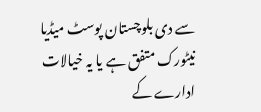سے دی بلوچستان پوسٹ میڈیا نیٹورک متفق ہے یا یہ خیالات ادارے کے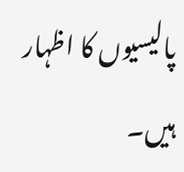پالیسیوں کا اظہار ہیں۔